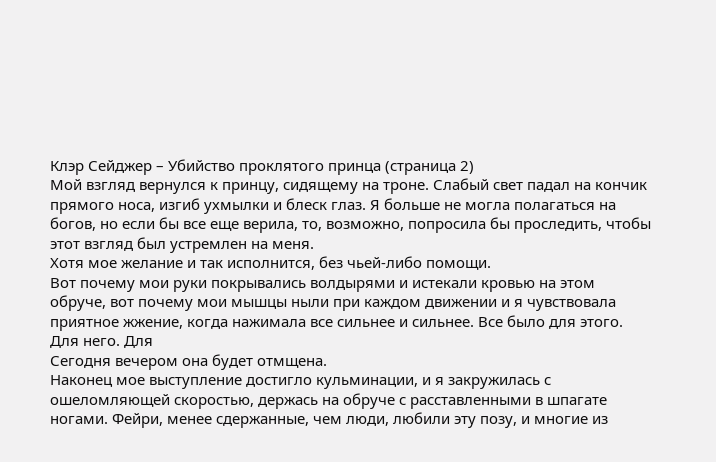Клэр Сейджер – Убийство проклятого принца (страница 2)
Мой взгляд вернулся к принцу, сидящему на троне. Слабый свет падал на кончик прямого носа, изгиб ухмылки и блеск глаз. Я больше не могла полагаться на богов, но если бы все еще верила, то, возможно, попросила бы проследить, чтобы этот взгляд был устремлен на меня.
Хотя мое желание и так исполнится, без чьей-либо помощи.
Вот почему мои руки покрывались волдырями и истекали кровью на этом обруче, вот почему мои мышцы ныли при каждом движении и я чувствовала приятное жжение, когда нажимала все сильнее и сильнее. Все было для этого.
Для него. Для
Сегодня вечером она будет отмщена.
Наконец мое выступление достигло кульминации, и я закружилась с ошеломляющей скоростью, держась на обруче с расставленными в шпагате ногами. Фейри, менее сдержанные, чем люди, любили эту позу, и многие из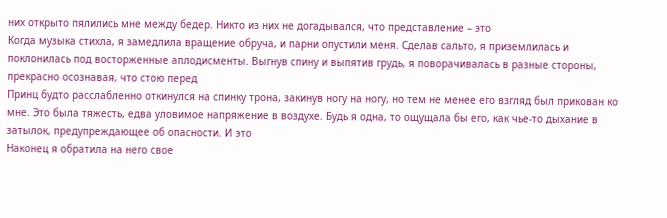них открыто пялились мне между бедер. Никто из них не догадывался, что представление – это
Когда музыка стихла, я замедлила вращение обруча, и парни опустили меня. Сделав сальто, я приземлилась и поклонилась под восторженные аплодисменты. Выгнув спину и выпятив грудь, я поворачивалась в разные стороны, прекрасно осознавая, что стою перед
Принц будто расслабленно откинулся на спинку трона, закинув ногу на ногу, но тем не менее его взгляд был прикован ко мне. Это была тяжесть, едва уловимое напряжение в воздухе. Будь я одна, то ощущала бы его, как чье-то дыхание в затылок, предупреждающее об опасности. И это
Наконец я обратила на него свое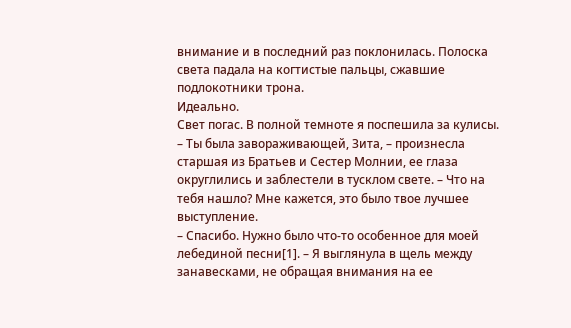внимание и в последний раз поклонилась. Полоска света падала на когтистые пальцы, сжавшие подлокотники трона.
Идеально.
Свет погас. В полной темноте я поспешила за кулисы.
– Ты была завораживающей, Зита, – произнесла старшая из Братьев и Сестер Молнии, ее глаза округлились и заблестели в тусклом свете. – Что на тебя нашло? Мне кажется, это было твое лучшее выступление.
– Спасибо. Нужно было что-то особенное для моей лебединой песни[1]. – Я выглянула в щель между занавесками, не обращая внимания на ее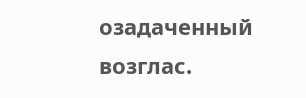озадаченный возглас.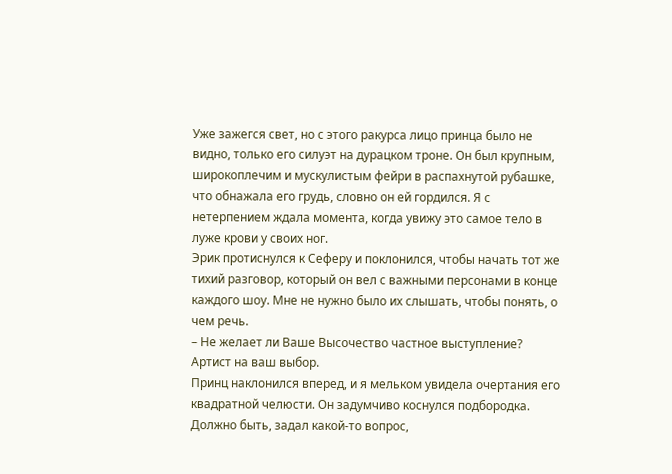Уже зажегся свет, но с этого ракурса лицо принца было не видно, только его силуэт на дурацком троне. Он был крупным, широкоплечим и мускулистым фейри в распахнутой рубашке, что обнажала его грудь, словно он ей гордился. Я с нетерпением ждала момента, когда увижу это самое тело в луже крови у своих ног.
Эрик протиснулся к Сеферу и поклонился, чтобы начать тот же тихий разговор, который он вел с важными персонами в конце каждого шоу. Мне не нужно было их слышать, чтобы понять, о чем речь.
– Не желает ли Ваше Высочество частное выступление? Артист на ваш выбор.
Принц наклонился вперед, и я мельком увидела очертания его квадратной челюсти. Он задумчиво коснулся подбородка. Должно быть, задал какой-то вопрос,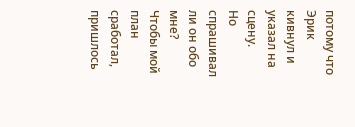потому что Эрик кивнул и указал на сцену.
Но спрашивал ли он обо мне?
Чтобы мой план сработал, пришлось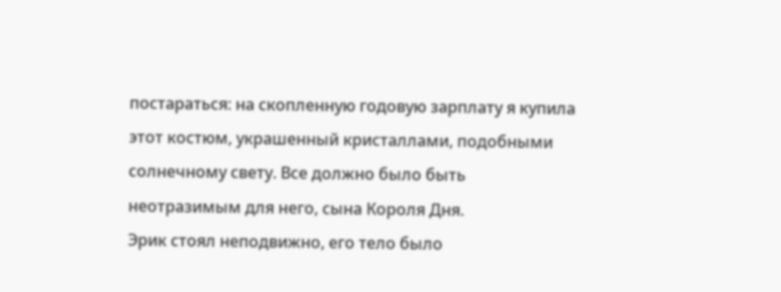постараться: на скопленную годовую зарплату я купила этот костюм, украшенный кристаллами, подобными солнечному свету. Все должно было быть неотразимым для него, сына Короля Дня.
Эрик стоял неподвижно, его тело было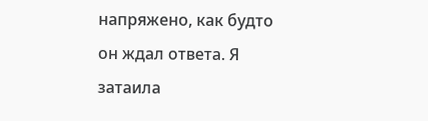напряжено, как будто он ждал ответа. Я затаила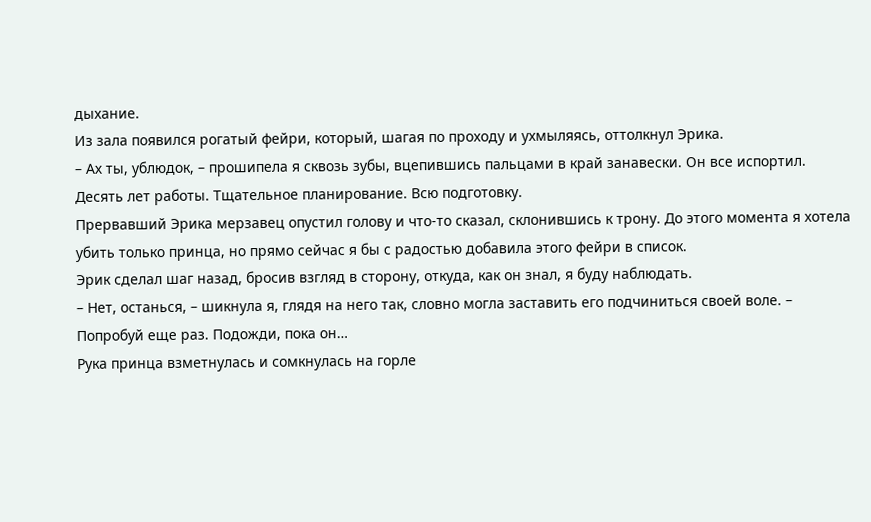дыхание.
Из зала появился рогатый фейри, который, шагая по проходу и ухмыляясь, оттолкнул Эрика.
– Ах ты, ублюдок, – прошипела я сквозь зубы, вцепившись пальцами в край занавески. Он все испортил. Десять лет работы. Тщательное планирование. Всю подготовку.
Прервавший Эрика мерзавец опустил голову и что-то сказал, склонившись к трону. До этого момента я хотела убить только принца, но прямо сейчас я бы с радостью добавила этого фейри в список.
Эрик сделал шаг назад, бросив взгляд в сторону, откуда, как он знал, я буду наблюдать.
– Нет, останься, – шикнула я, глядя на него так, словно могла заставить его подчиниться своей воле. – Попробуй еще раз. Подожди, пока он…
Рука принца взметнулась и сомкнулась на горле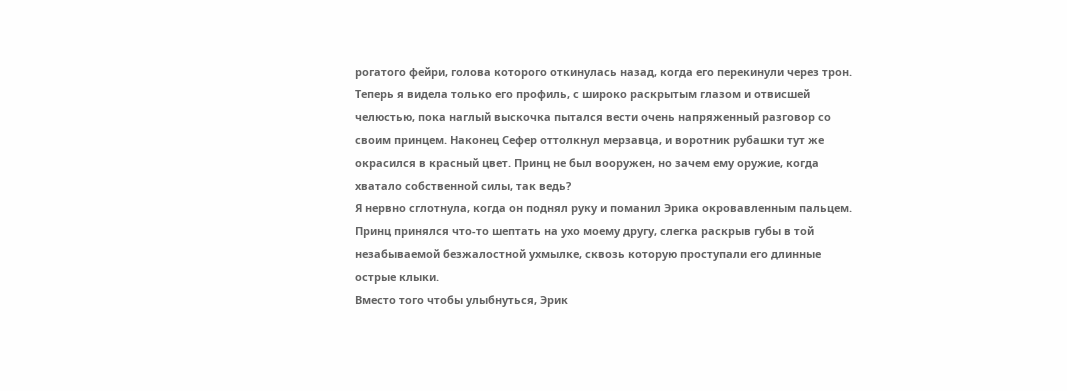рогатого фейри, голова которого откинулась назад, когда его перекинули через трон. Теперь я видела только его профиль, с широко раскрытым глазом и отвисшей челюстью, пока наглый выскочка пытался вести очень напряженный разговор со своим принцем. Наконец Сефер оттолкнул мерзавца, и воротник рубашки тут же окрасился в красный цвет. Принц не был вооружен, но зачем ему оружие, когда хватало собственной силы, так ведь?
Я нервно сглотнула, когда он поднял руку и поманил Эрика окровавленным пальцем. Принц принялся что-то шептать на ухо моему другу, слегка раскрыв губы в той незабываемой безжалостной ухмылке, сквозь которую проступали его длинные острые клыки.
Вместо того чтобы улыбнуться, Эрик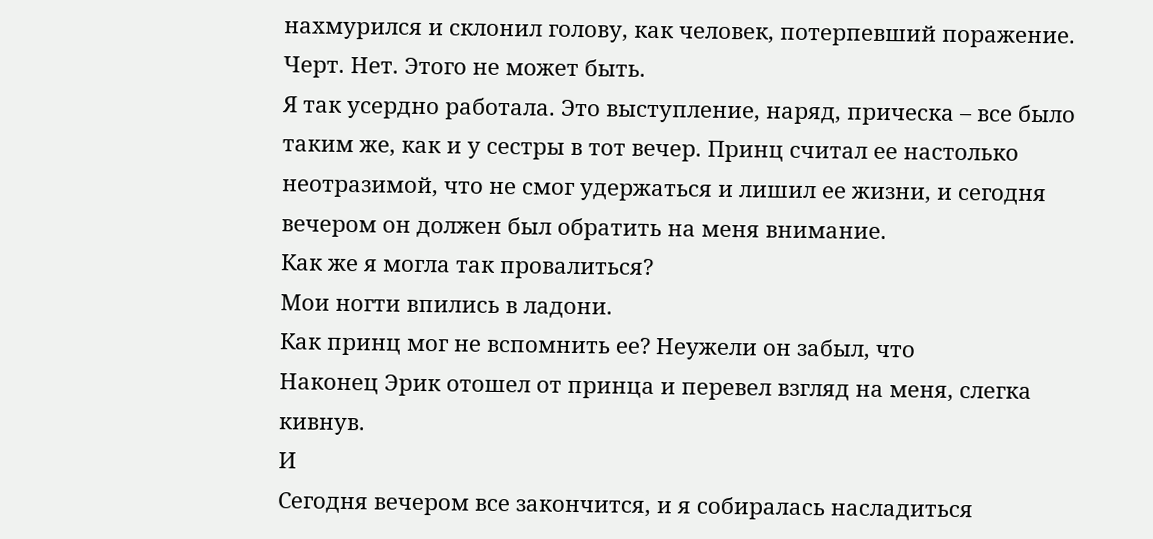нахмурился и склонил голову, как человек, потерпевший поражение.
Черт. Нет. Этого не может быть.
Я так усердно работала. Это выступление, наряд, прическа – все было таким же, как и у сестры в тот вечер. Принц считал ее настолько неотразимой, что не смог удержаться и лишил ее жизни, и сегодня вечером он должен был обратить на меня внимание.
Как же я могла так провалиться?
Мои ногти впились в ладони.
Как принц мог не вспомнить ее? Неужели он забыл, что
Наконец Эрик отошел от принца и перевел взгляд на меня, слегка кивнув.
И
Сегодня вечером все закончится, и я собиралась насладиться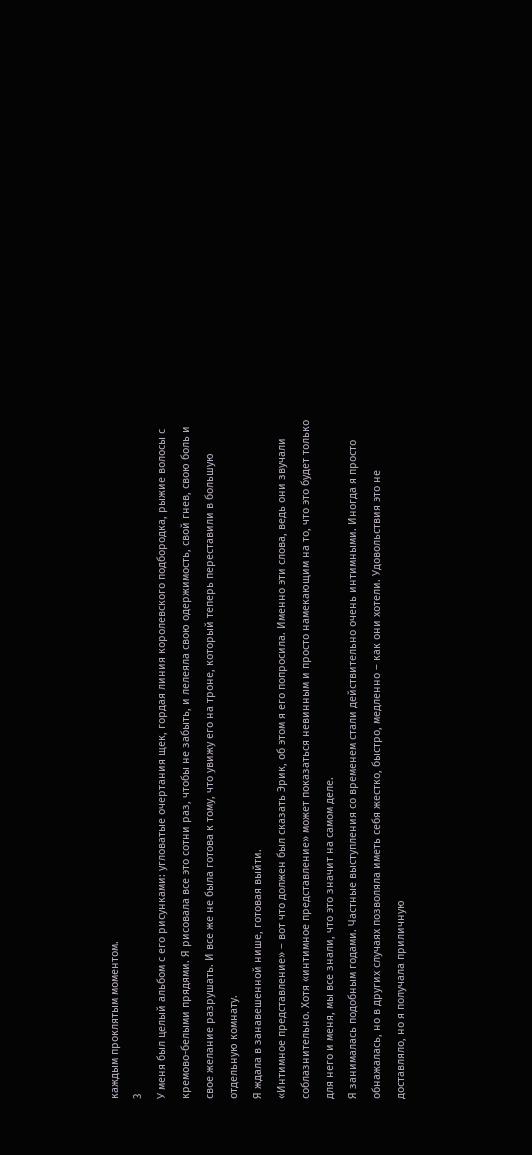каждым проклятым моментом.
3
У меня был целый альбом с его рисунками: угловатые очертания щек, гордая линия королевского подбородка, рыжие волосы с кремово-белыми прядями. Я рисовала все это сотни раз, чтобы не забыть, и лелеяла свою одержимость, свой гнев, свою боль и свое желание разрушать. И все же не была готова к тому, что увижу его на троне, который теперь переставили в большую отдельную комнату.
Я ждала в занавешенной нише, готовая выйти.
«Интимное представление» – вот что должен был сказать Эрик, об этом я его попросила. Именно эти слова, ведь они звучали соблазнительно. Хотя «интимное представление» может показаться невинным и просто намекающим на то, что это будет только для него и меня, мы все знали, что это значит на самом деле.
Я занималась подобным годами. Частные выступления со временем стали действительно очень интимными. Иногда я просто обнажалась, но в других случаях позволяла иметь себя жестко, быстро, медленно – как они хотели. Удовольствия это не доставляло, но я получала приличную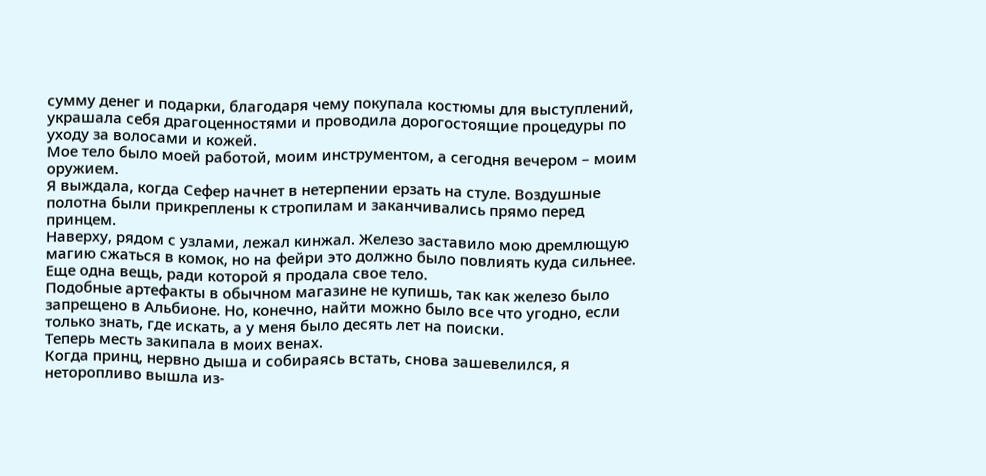сумму денег и подарки, благодаря чему покупала костюмы для выступлений, украшала себя драгоценностями и проводила дорогостоящие процедуры по уходу за волосами и кожей.
Мое тело было моей работой, моим инструментом, а сегодня вечером – моим оружием.
Я выждала, когда Сефер начнет в нетерпении ерзать на стуле. Воздушные полотна были прикреплены к стропилам и заканчивались прямо перед принцем.
Наверху, рядом с узлами, лежал кинжал. Железо заставило мою дремлющую магию сжаться в комок, но на фейри это должно было повлиять куда сильнее. Еще одна вещь, ради которой я продала свое тело.
Подобные артефакты в обычном магазине не купишь, так как железо было запрещено в Альбионе. Но, конечно, найти можно было все что угодно, если только знать, где искать, а у меня было десять лет на поиски.
Теперь месть закипала в моих венах.
Когда принц, нервно дыша и собираясь встать, снова зашевелился, я неторопливо вышла из-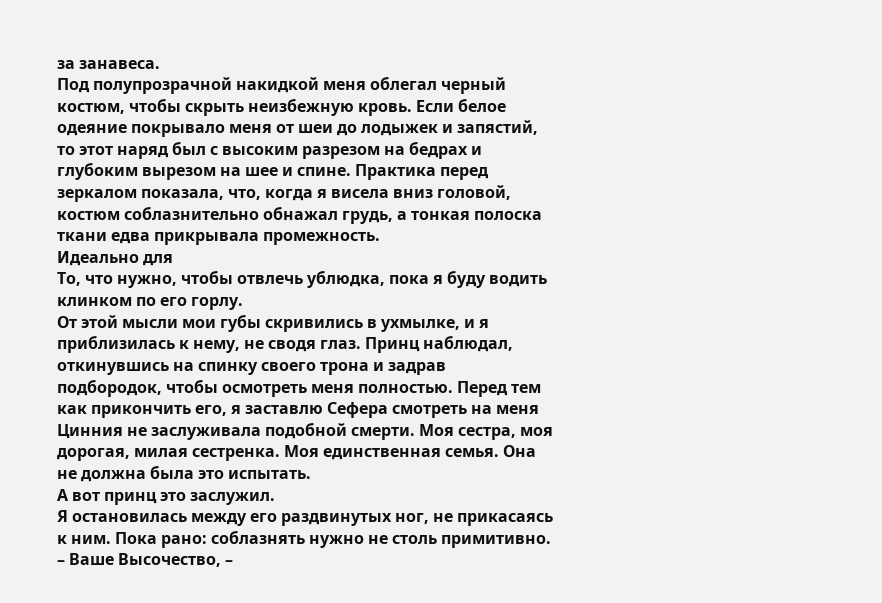за занавеса.
Под полупрозрачной накидкой меня облегал черный костюм, чтобы скрыть неизбежную кровь. Если белое одеяние покрывало меня от шеи до лодыжек и запястий, то этот наряд был с высоким разрезом на бедрах и глубоким вырезом на шее и спине. Практика перед зеркалом показала, что, когда я висела вниз головой, костюм соблазнительно обнажал грудь, а тонкая полоска ткани едва прикрывала промежность.
Идеально для
То, что нужно, чтобы отвлечь ублюдка, пока я буду водить клинком по его горлу.
От этой мысли мои губы скривились в ухмылке, и я приблизилась к нему, не сводя глаз. Принц наблюдал, откинувшись на спинку своего трона и задрав подбородок, чтобы осмотреть меня полностью. Перед тем как прикончить его, я заставлю Сефера смотреть на меня
Цинния не заслуживала подобной смерти. Моя сестра, моя дорогая, милая сестренка. Моя единственная семья. Она не должна была это испытать.
А вот принц это заслужил.
Я остановилась между его раздвинутых ног, не прикасаясь к ним. Пока рано: соблазнять нужно не столь примитивно.
– Ваше Высочество, –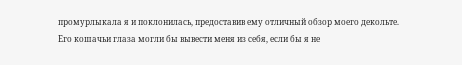промурлыкала я и поклонилась, предоставив ему отличный обзор моего декольте.
Его кошачьи глаза могли бы вывести меня из себя, если бы я не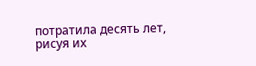потратила десять лет, рисуя их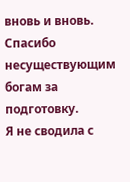вновь и вновь. Спасибо несуществующим богам за подготовку.
Я не сводила с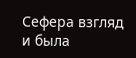Сефера взгляд и была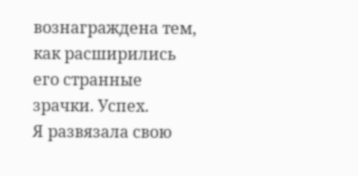вознаграждена тем, как расширились его странные зрачки. Успех.
Я развязала свою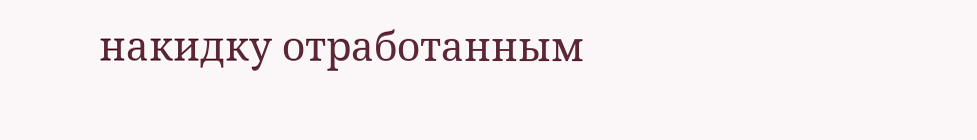накидку отработанным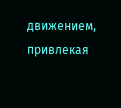движением, привлекая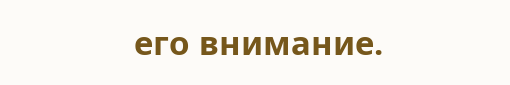его внимание.